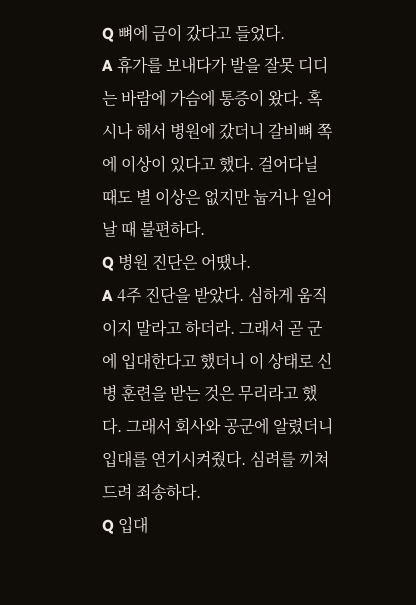Q 뼈에 금이 갔다고 들었다.
A 휴가를 보내다가 발을 잘못 디디는 바람에 가슴에 통증이 왔다. 혹시나 해서 병원에 갔더니 갈비뼈 쪽에 이상이 있다고 했다. 걸어다닐 때도 별 이상은 없지만 눕거나 일어날 때 불편하다.
Q 병원 진단은 어땠나.
A 4주 진단을 받았다. 심하게 움직이지 말라고 하더라. 그래서 곧 군에 입대한다고 했더니 이 상태로 신병 훈련을 받는 것은 무리라고 했다. 그래서 회사와 공군에 알렸더니 입대를 연기시켜줬다. 심려를 끼쳐 드려 죄송하다.
Q 입대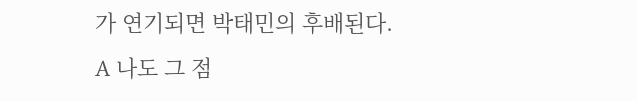가 연기되면 박태민의 후배된다.
A 나도 그 점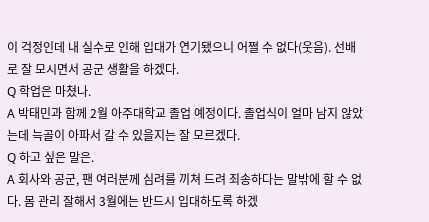이 걱정인데 내 실수로 인해 입대가 연기됐으니 어쩔 수 없다(웃음). 선배로 잘 모시면서 공군 생활을 하겠다.
Q 학업은 마쳤나.
A 박태민과 함께 2월 아주대학교 졸업 예정이다. 졸업식이 얼마 남지 않았는데 늑골이 아파서 갈 수 있을지는 잘 모르겠다.
Q 하고 싶은 말은.
A 회사와 공군, 팬 여러분께 심려를 끼쳐 드려 죄송하다는 말밖에 할 수 없다. 몸 관리 잘해서 3월에는 반드시 입대하도록 하겠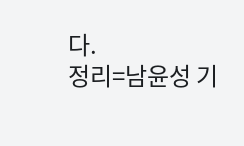다.
정리=남윤성 기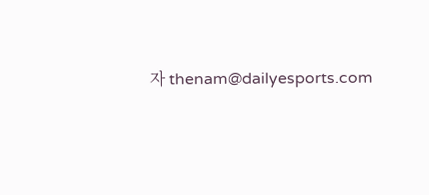자 thenam@dailyesports.com